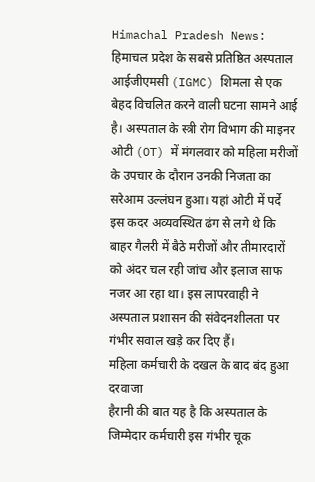Himachal Pradesh News: हिमाचल प्रदेश के सबसे प्रतिष्ठित अस्पताल आईजीएमसी (IGMC) शिमला से एक बेहद विचलित करने वाली घटना सामने आई है। अस्पताल के स्त्री रोग विभाग की माइनर ओटी (OT) में मंगलवार को महिला मरीजों के उपचार के दौरान उनकी निजता का सरेआम उल्लंघन हुआ। यहां ओटी में पर्दे इस कदर अव्यवस्थित ढंग से लगे थे कि बाहर गैलरी में बैठे मरीजों और तीमारदारों को अंदर चल रही जांच और इलाज साफ नजर आ रहा था। इस लापरवाही ने अस्पताल प्रशासन की संवेदनशीलता पर गंभीर सवाल खड़े कर दिए हैं।
महिला कर्मचारी के दखल के बाद बंद हुआ दरवाजा
हैरानी की बात यह है कि अस्पताल के जिम्मेदार कर्मचारी इस गंभीर चूक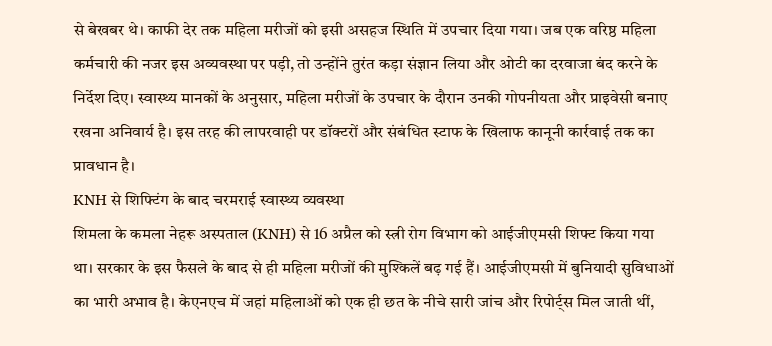से बेखबर थे। काफी देर तक महिला मरीजों को इसी असहज स्थिति में उपचार दिया गया। जब एक वरिष्ठ महिला कर्मचारी की नजर इस अव्यवस्था पर पड़ी, तो उन्होंने तुरंत कड़ा संज्ञान लिया और ओटी का दरवाजा बंद करने के निर्देश दिए। स्वास्थ्य मानकों के अनुसार, महिला मरीजों के उपचार के दौरान उनकी गोपनीयता और प्राइवेसी बनाए रखना अनिवार्य है। इस तरह की लापरवाही पर डॉक्टरों और संबंधित स्टाफ के खिलाफ कानूनी कार्रवाई तक का प्रावधान है।
KNH से शिफ्टिंग के बाद चरमराई स्वास्थ्य व्यवस्था
शिमला के कमला नेहरू अस्पताल (KNH) से 16 अप्रैल को स्त्री रोग विभाग को आईजीएमसी शिफ्ट किया गया था। सरकार के इस फैसले के बाद से ही महिला मरीजों की मुश्किलें बढ़ गई हैं। आईजीएमसी में बुनियादी सुविधाओं का भारी अभाव है। केएनएच में जहां महिलाओं को एक ही छत के नीचे सारी जांच और रिपोर्ट्स मिल जाती थीं,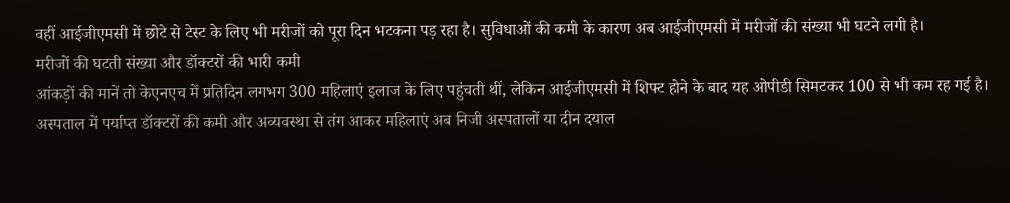वहीं आईजीएमसी में छोटे से टेस्ट के लिए भी मरीजों को पूरा दिन भटकना पड़ रहा है। सुविधाओं की कमी के कारण अब आईजीएमसी में मरीजों की संख्या भी घटने लगी है।
मरीजों की घटती संख्या और डॉक्टरों की भारी कमी
आंकड़ों की मानें तो केएनएच में प्रतिदिन लगभग 300 महिलाएं इलाज के लिए पहुंचती थीं, लेकिन आईजीएमसी में शिफ्ट होने के बाद यह ओपीडी सिमटकर 100 से भी कम रह गई है। अस्पताल में पर्याप्त डॉक्टरों की कमी और अव्यवस्था से तंग आकर महिलाएं अब निजी अस्पतालों या दीन दयाल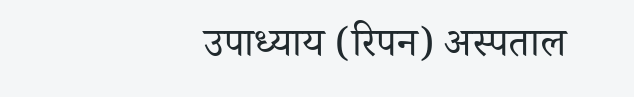उपाध्याय (रिपन) अस्पताल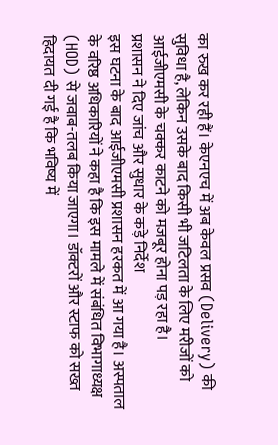का रुख कर रही हैं। केएनएच में अब केवल प्रसव (Delivery) की सुविधा है, लेकिन उसके बाद किसी भी जटिलता के लिए मरीजों को आईजीएमसी के चक्कर काटने को मजबूर होना पड़ रहा है।
प्रशासन ने दिए जांच और सुधार के कड़े निर्देश
इस घटना के बाद आईजीएमसी प्रशासन हरकत में आ गया है। अस्पताल के वरिष्ठ अधिकारियों ने कहा है कि इस मामले में संबंधित विभागाध्यक्ष (HOD) से जवाब-तलब किया जाएगा। डॉक्टरों और स्टाफ को सख्त हिदायत दी गई है कि भविष्य में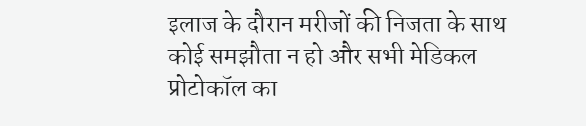इलाज के दौरान मरीजों की निजता के साथ कोई समझौता न हो और सभी मेडिकल प्रोटोकॉल का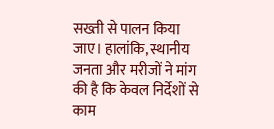सख्ती से पालन किया जाए। हालांकि, स्थानीय जनता और मरीजों ने मांग की है कि केवल निर्देशों से काम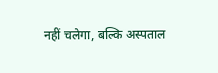नहीं चलेगा, बल्कि अस्पताल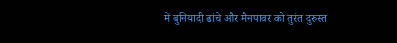में बुनियादी ढांचे और मैनपावर को तुरंत दुरुस्त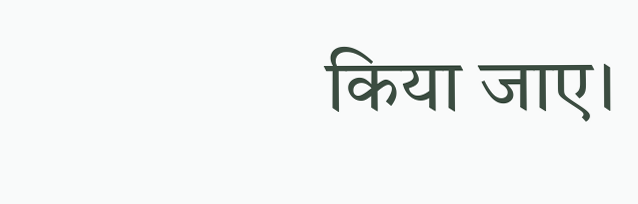किया जाए।